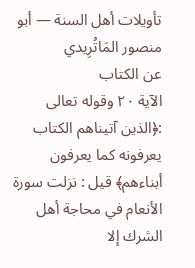تأويلات أهل السنة — أبو منصور المَاتُرِيدي
عن الكتاب
الآية ٢٠ وقوله تعالى :﴿الذين آتيناهم الكتاب يعرفونه كما يعرفون أبناءهم﴾ قيل : نزلت سورة الأنعام في محاجة أهل الشرك إلا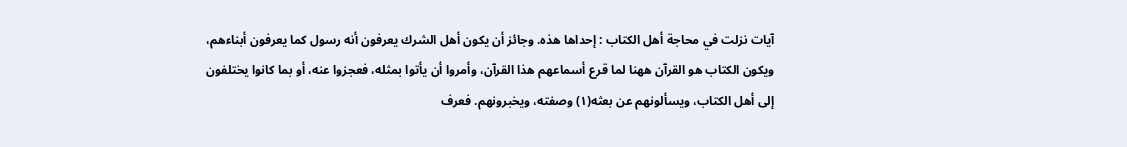آيات نزلت في محاجة أهل الكتاب : إحداها هذه. وجائز أن يكون أهل الشرك يعرفون أنه رسول كما يعرفون أبناءهم، ويكون الكتاب هو القرآن ههنا لما قرع أسماعهم هذا القرآن، وأمروا أن يأتوا بمثله، فعجزوا عنه، أو بما كانوا يختلفون إلى أهل الكتاب، ويسألونهم عن بعثه(١) وصفته، ويخبرونهم. فعرف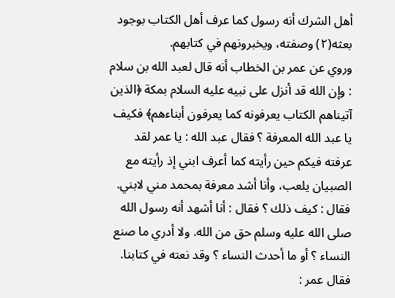أهل الشرك أنه رسول كما عرف أهل الكتاب بوجود بعثه(٢) وصفته، ويخبرونهم في كتابهم.
وروي عن عمر بن الخطاب أنه قال لعبد الله بن سلام : وإن الله قد أنزل على نبيه عليه السلام بمكة ﴿الذين آتيناهم الكتاب يعرفونه كما يعرفون أبناءهم﴾ فكيف يا عبد الله المعرفة ؟ فقال عبد الله : يا عمر لقد عرفته فيكم حين رأيته كما أعرف ابني إذ رأيته مع الصبيان يلعب، وأنا أشد معرفة بمحمد مني لابني. فقال : كيف ذلك ؟ فقال : أنا أشهد أنه رسول الله صلى الله عليه وسلم حق من الله. ولا أدري ما صنع النساء ؟ أو ما أحدث النساء ؟ وقد نعته في كتابنا. فقال عمر :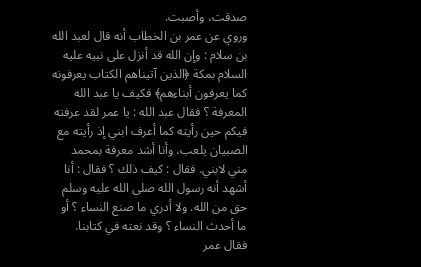صدقت، وأصبت.
وروي عن عمر بن الخطاب أنه قال لعبد الله بن سلام : وإن الله قد أنزل على نبيه عليه السلام بمكة ﴿الذين آتيناهم الكتاب يعرفونه كما يعرفون أبناءهم﴾ فكيف يا عبد الله المعرفة ؟ فقال عبد الله : يا عمر لقد عرفته فيكم حين رأيته كما أعرف ابني إذ رأيته مع الصبيان يلعب، وأنا أشد معرفة بمحمد مني لابني. فقال : كيف ذلك ؟ فقال : أنا أشهد أنه رسول الله صلى الله عليه وسلم حق من الله. ولا أدري ما صنع النساء ؟ أو ما أحدث النساء ؟ وقد نعته في كتابنا. فقال عمر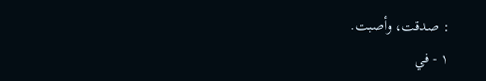: صدقت، وأصبت.
١ - في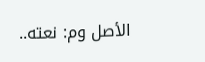الأصل وم: نعته..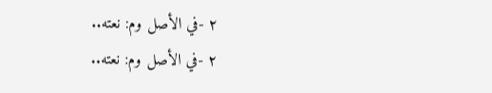٢ -في الأصل وم: نعته..
٢ -في الأصل وم: نعته..